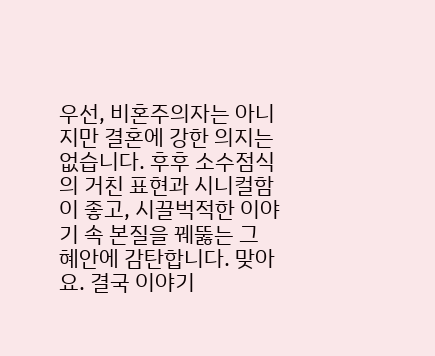우선, 비혼주의자는 아니지만 결혼에 강한 의지는 없습니다. 후후 소수점식의 거친 표현과 시니컬함이 좋고, 시끌벅적한 이야기 속 본질을 꿰뚫는 그 혜안에 감탄합니다. 맞아요. 결국 이야기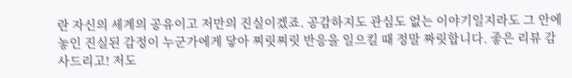란 자신의 세계의 공유이고 저만의 진실이겠죠. 공감하지도 관심도 없는 이야기일지라도 그 안에 놓인 진실된 감정이 누군가에게 닿아 찌릿찌릿 반응을 일으킬 때 정말 짜릿합니다. 좋은 리뷰 감사드리고! 저도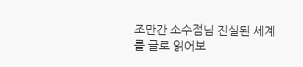조만간 소수점님 진실된 세계를 글로 읽어보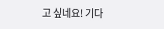고 싶네요! 기다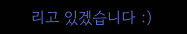리고 있겠습니다 :)